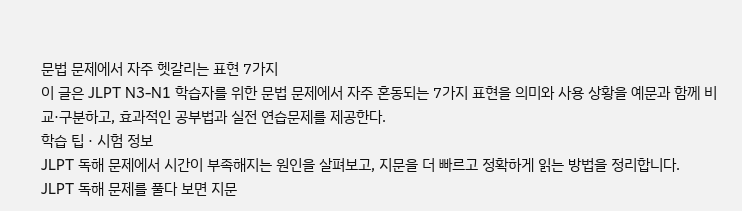문법 문제에서 자주 헷갈리는 표현 7가지
이 글은 JLPT N3‑N1 학습자를 위한 문법 문제에서 자주 혼동되는 7가지 표현을 의미와 사용 상황을 예문과 함께 비교·구분하고, 효과적인 공부법과 실전 연습문제를 제공한다.
학습 팁 · 시험 정보
JLPT 독해 문제에서 시간이 부족해지는 원인을 살펴보고, 지문을 더 빠르고 정확하게 읽는 방법을 정리합니다.
JLPT 독해 문제를 풀다 보면 지문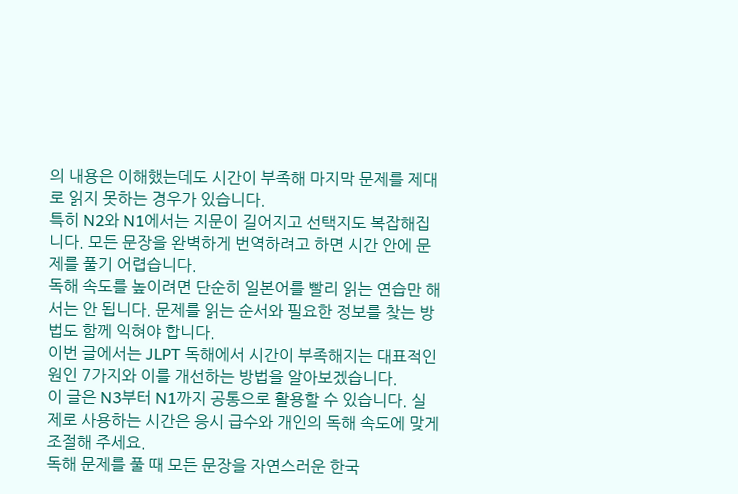의 내용은 이해했는데도 시간이 부족해 마지막 문제를 제대로 읽지 못하는 경우가 있습니다.
특히 N2와 N1에서는 지문이 길어지고 선택지도 복잡해집니다. 모든 문장을 완벽하게 번역하려고 하면 시간 안에 문제를 풀기 어렵습니다.
독해 속도를 높이려면 단순히 일본어를 빨리 읽는 연습만 해서는 안 됩니다. 문제를 읽는 순서와 필요한 정보를 찾는 방법도 함께 익혀야 합니다.
이번 글에서는 JLPT 독해에서 시간이 부족해지는 대표적인 원인 7가지와 이를 개선하는 방법을 알아보겠습니다.
이 글은 N3부터 N1까지 공통으로 활용할 수 있습니다. 실제로 사용하는 시간은 응시 급수와 개인의 독해 속도에 맞게 조절해 주세요.
독해 문제를 풀 때 모든 문장을 자연스러운 한국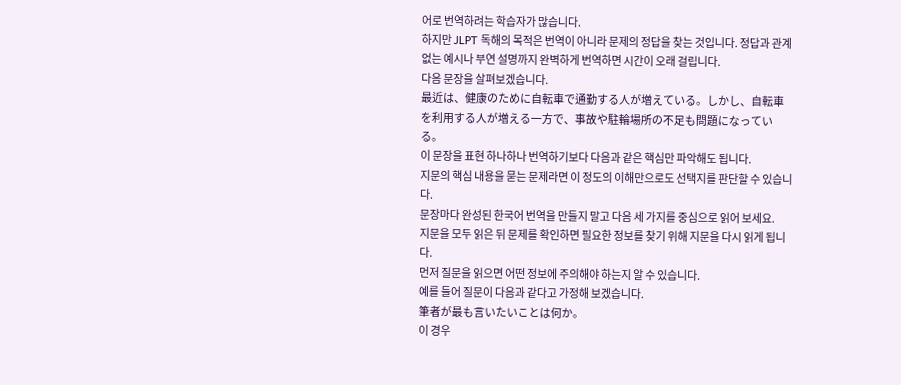어로 번역하려는 학습자가 많습니다.
하지만 JLPT 독해의 목적은 번역이 아니라 문제의 정답을 찾는 것입니다. 정답과 관계없는 예시나 부연 설명까지 완벽하게 번역하면 시간이 오래 걸립니다.
다음 문장을 살펴보겠습니다.
最近は、健康のために自転車で通勤する人が増えている。しかし、自転車を利用する人が増える一方で、事故や駐輪場所の不足も問題になっている。
이 문장을 표현 하나하나 번역하기보다 다음과 같은 핵심만 파악해도 됩니다.
지문의 핵심 내용을 묻는 문제라면 이 정도의 이해만으로도 선택지를 판단할 수 있습니다.
문장마다 완성된 한국어 번역을 만들지 말고 다음 세 가지를 중심으로 읽어 보세요.
지문을 모두 읽은 뒤 문제를 확인하면 필요한 정보를 찾기 위해 지문을 다시 읽게 됩니다.
먼저 질문을 읽으면 어떤 정보에 주의해야 하는지 알 수 있습니다.
예를 들어 질문이 다음과 같다고 가정해 보겠습니다.
筆者が最も言いたいことは何か。
이 경우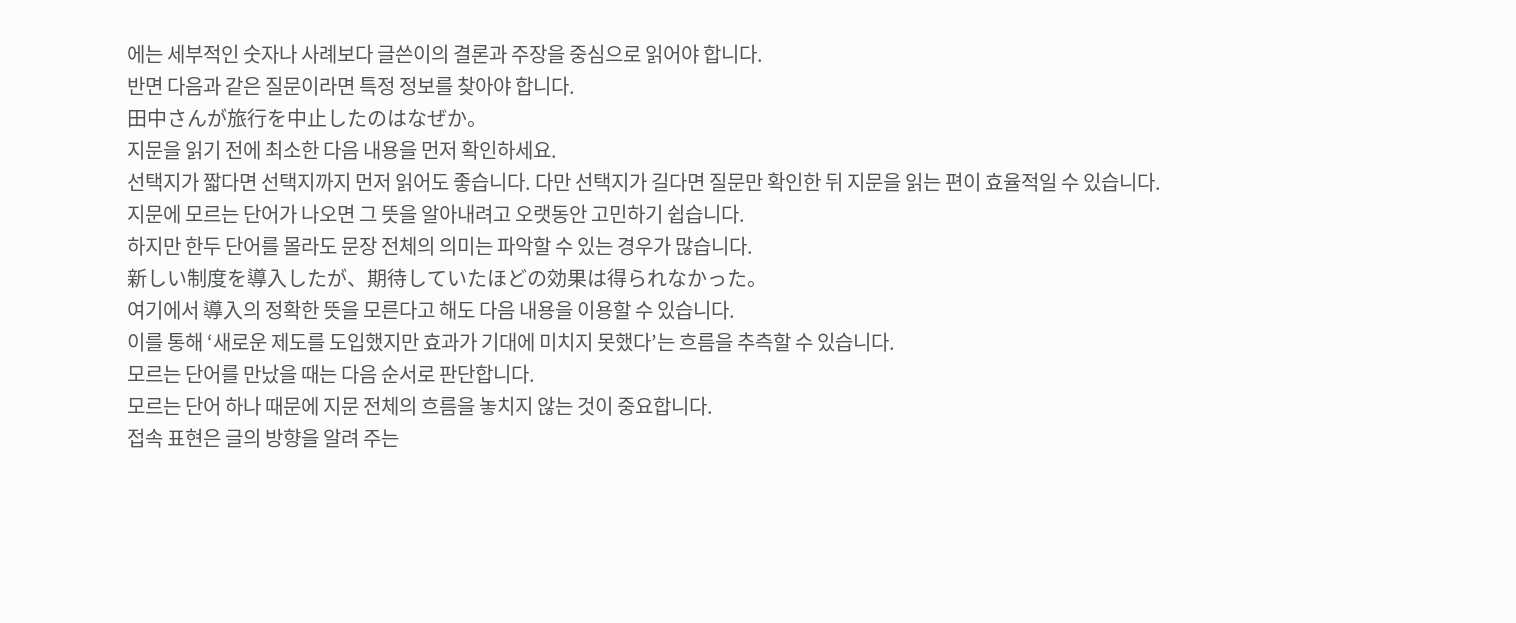에는 세부적인 숫자나 사례보다 글쓴이의 결론과 주장을 중심으로 읽어야 합니다.
반면 다음과 같은 질문이라면 특정 정보를 찾아야 합니다.
田中さんが旅行を中止したのはなぜか。
지문을 읽기 전에 최소한 다음 내용을 먼저 확인하세요.
선택지가 짧다면 선택지까지 먼저 읽어도 좋습니다. 다만 선택지가 길다면 질문만 확인한 뒤 지문을 읽는 편이 효율적일 수 있습니다.
지문에 모르는 단어가 나오면 그 뜻을 알아내려고 오랫동안 고민하기 쉽습니다.
하지만 한두 단어를 몰라도 문장 전체의 의미는 파악할 수 있는 경우가 많습니다.
新しい制度を導入したが、期待していたほどの効果は得られなかった。
여기에서 導入의 정확한 뜻을 모른다고 해도 다음 내용을 이용할 수 있습니다.
이를 통해 ‘새로운 제도를 도입했지만 효과가 기대에 미치지 못했다’는 흐름을 추측할 수 있습니다.
모르는 단어를 만났을 때는 다음 순서로 판단합니다.
모르는 단어 하나 때문에 지문 전체의 흐름을 놓치지 않는 것이 중요합니다.
접속 표현은 글의 방향을 알려 주는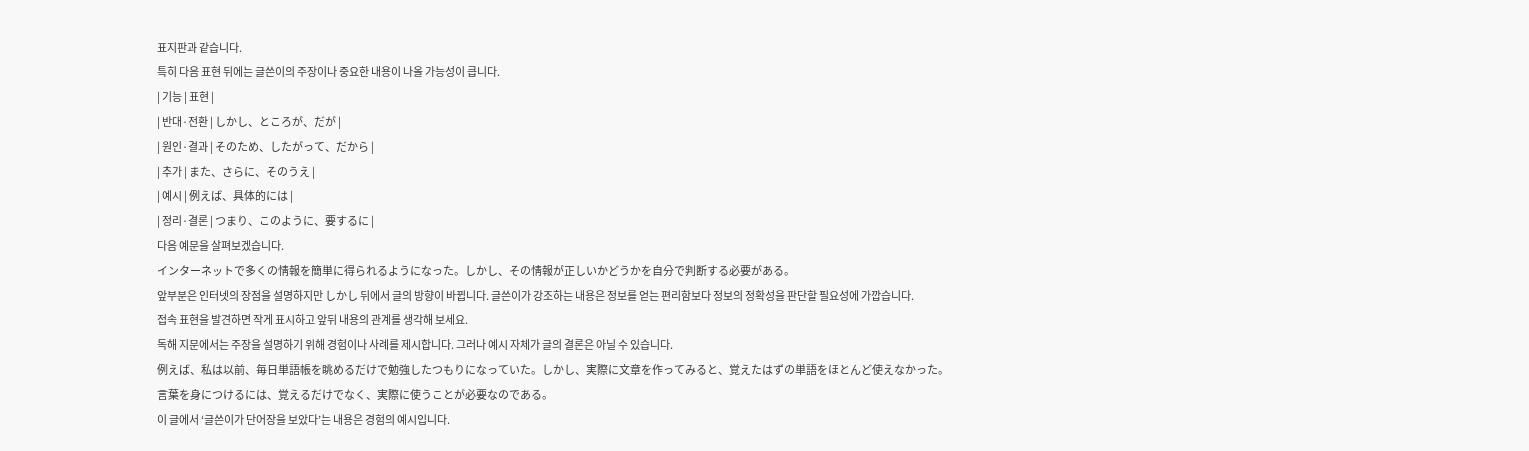표지판과 같습니다.
특히 다음 표현 뒤에는 글쓴이의 주장이나 중요한 내용이 나올 가능성이 큽니다.
| 기능 | 표현 |
| 반대·전환 | しかし、ところが、だが |
| 원인·결과 | そのため、したがって、だから |
| 추가 | また、さらに、そのうえ |
| 예시 | 例えば、具体的には |
| 정리·결론 | つまり、このように、要するに |
다음 예문을 살펴보겠습니다.
インターネットで多くの情報を簡単に得られるようになった。しかし、その情報が正しいかどうかを自分で判断する必要がある。
앞부분은 인터넷의 장점을 설명하지만 しかし 뒤에서 글의 방향이 바뀝니다. 글쓴이가 강조하는 내용은 정보를 얻는 편리함보다 정보의 정확성을 판단할 필요성에 가깝습니다.
접속 표현을 발견하면 작게 표시하고 앞뒤 내용의 관계를 생각해 보세요.
독해 지문에서는 주장을 설명하기 위해 경험이나 사례를 제시합니다. 그러나 예시 자체가 글의 결론은 아닐 수 있습니다.
例えば、私は以前、毎日単語帳を眺めるだけで勉強したつもりになっていた。しかし、実際に文章を作ってみると、覚えたはずの単語をほとんど使えなかった。言葉を身につけるには、覚えるだけでなく、実際に使うことが必要なのである。
이 글에서 ‘글쓴이가 단어장을 보았다’는 내용은 경험의 예시입니다.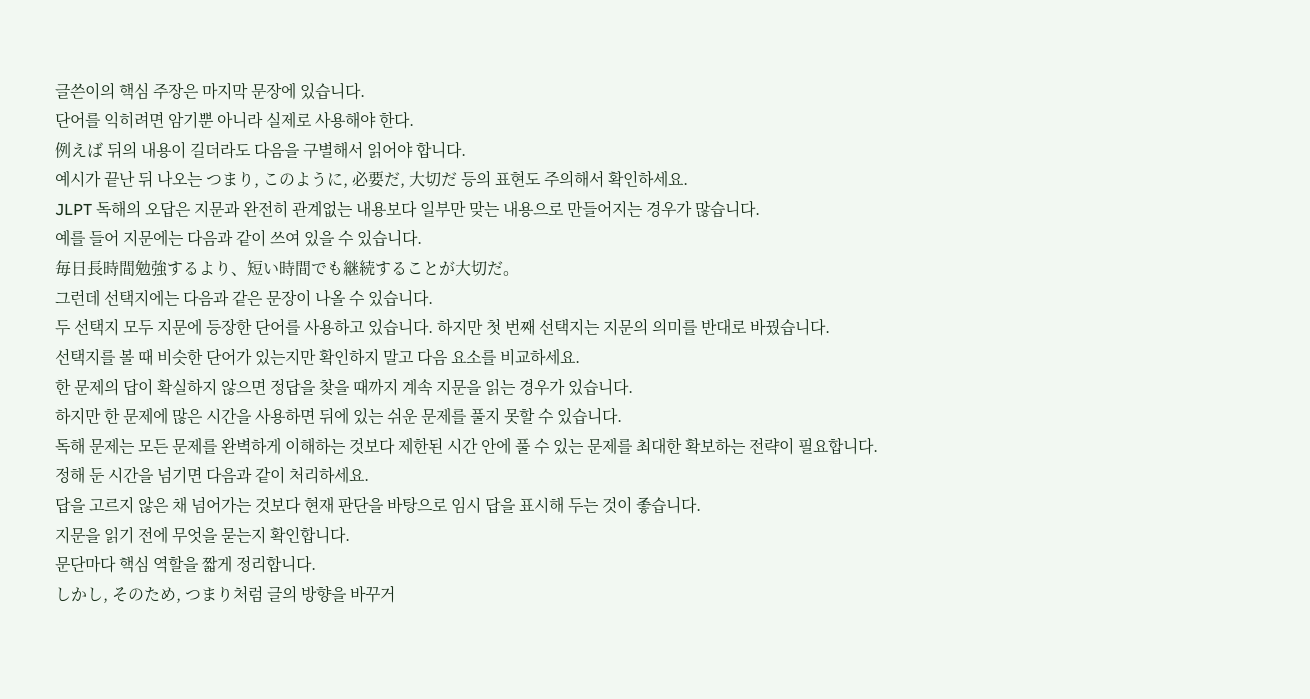글쓴이의 핵심 주장은 마지막 문장에 있습니다.
단어를 익히려면 암기뿐 아니라 실제로 사용해야 한다.
例えば 뒤의 내용이 길더라도 다음을 구별해서 읽어야 합니다.
예시가 끝난 뒤 나오는 つまり, このように, 必要だ, 大切だ 등의 표현도 주의해서 확인하세요.
JLPT 독해의 오답은 지문과 완전히 관계없는 내용보다 일부만 맞는 내용으로 만들어지는 경우가 많습니다.
예를 들어 지문에는 다음과 같이 쓰여 있을 수 있습니다.
毎日長時間勉強するより、短い時間でも継続することが大切だ。
그런데 선택지에는 다음과 같은 문장이 나올 수 있습니다.
두 선택지 모두 지문에 등장한 단어를 사용하고 있습니다. 하지만 첫 번째 선택지는 지문의 의미를 반대로 바꿨습니다.
선택지를 볼 때 비슷한 단어가 있는지만 확인하지 말고 다음 요소를 비교하세요.
한 문제의 답이 확실하지 않으면 정답을 찾을 때까지 계속 지문을 읽는 경우가 있습니다.
하지만 한 문제에 많은 시간을 사용하면 뒤에 있는 쉬운 문제를 풀지 못할 수 있습니다.
독해 문제는 모든 문제를 완벽하게 이해하는 것보다 제한된 시간 안에 풀 수 있는 문제를 최대한 확보하는 전략이 필요합니다.
정해 둔 시간을 넘기면 다음과 같이 처리하세요.
답을 고르지 않은 채 넘어가는 것보다 현재 판단을 바탕으로 임시 답을 표시해 두는 것이 좋습니다.
지문을 읽기 전에 무엇을 묻는지 확인합니다.
문단마다 핵심 역할을 짧게 정리합니다.
しかし, そのため, つまり처럼 글의 방향을 바꾸거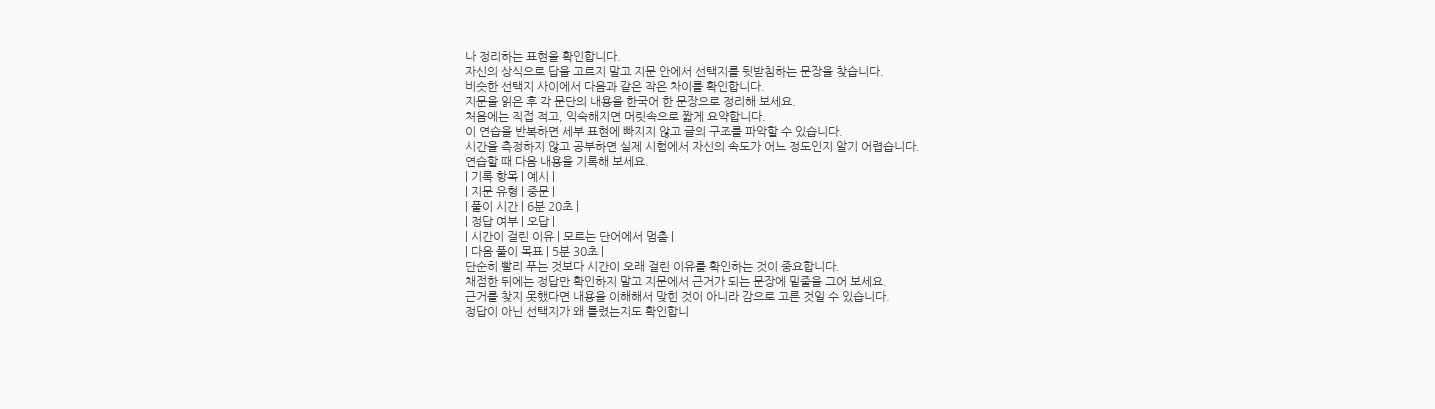나 정리하는 표현을 확인합니다.
자신의 상식으로 답을 고르지 말고 지문 안에서 선택지를 뒷받침하는 문장을 찾습니다.
비슷한 선택지 사이에서 다음과 같은 작은 차이를 확인합니다.
지문을 읽은 후 각 문단의 내용을 한국어 한 문장으로 정리해 보세요.
처음에는 직접 적고, 익숙해지면 머릿속으로 짧게 요약합니다.
이 연습을 반복하면 세부 표현에 빠지지 않고 글의 구조를 파악할 수 있습니다.
시간을 측정하지 않고 공부하면 실제 시험에서 자신의 속도가 어느 정도인지 알기 어렵습니다.
연습할 때 다음 내용을 기록해 보세요.
| 기록 항목 | 예시 |
| 지문 유형 | 중문 |
| 풀이 시간 | 6분 20초 |
| 정답 여부 | 오답 |
| 시간이 걸린 이유 | 모르는 단어에서 멈춤 |
| 다음 풀이 목표 | 5분 30초 |
단순히 빨리 푸는 것보다 시간이 오래 걸린 이유를 확인하는 것이 중요합니다.
채점한 뒤에는 정답만 확인하지 말고 지문에서 근거가 되는 문장에 밑줄을 그어 보세요.
근거를 찾지 못했다면 내용을 이해해서 맞힌 것이 아니라 감으로 고른 것일 수 있습니다.
정답이 아닌 선택지가 왜 틀렸는지도 확인합니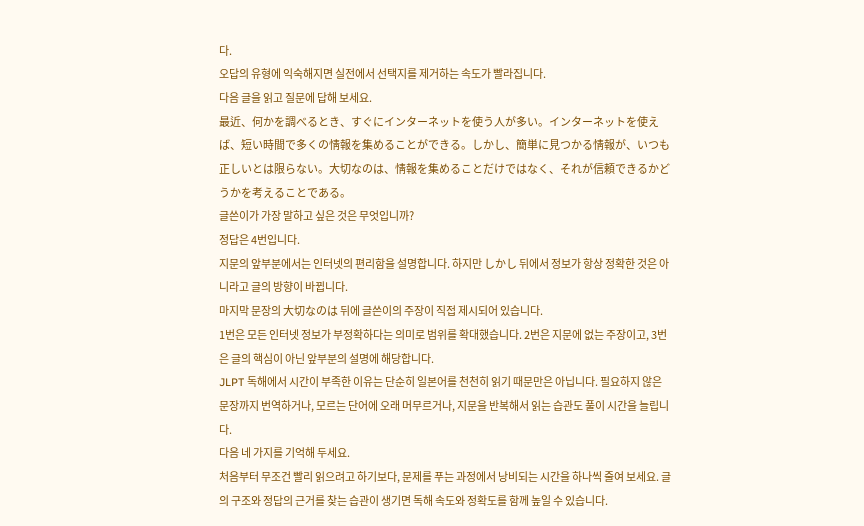다.
오답의 유형에 익숙해지면 실전에서 선택지를 제거하는 속도가 빨라집니다.
다음 글을 읽고 질문에 답해 보세요.
最近、何かを調べるとき、すぐにインターネットを使う人が多い。インターネットを使えば、短い時間で多くの情報を集めることができる。しかし、簡単に見つかる情報が、いつも正しいとは限らない。大切なのは、情報を集めることだけではなく、それが信頼できるかどうかを考えることである。
글쓴이가 가장 말하고 싶은 것은 무엇입니까?
정답은 4번입니다.
지문의 앞부분에서는 인터넷의 편리함을 설명합니다. 하지만 しかし 뒤에서 정보가 항상 정확한 것은 아니라고 글의 방향이 바뀝니다.
마지막 문장의 大切なのは 뒤에 글쓴이의 주장이 직접 제시되어 있습니다.
1번은 모든 인터넷 정보가 부정확하다는 의미로 범위를 확대했습니다. 2번은 지문에 없는 주장이고, 3번은 글의 핵심이 아닌 앞부분의 설명에 해당합니다.
JLPT 독해에서 시간이 부족한 이유는 단순히 일본어를 천천히 읽기 때문만은 아닙니다. 필요하지 않은 문장까지 번역하거나, 모르는 단어에 오래 머무르거나, 지문을 반복해서 읽는 습관도 풀이 시간을 늘립니다.
다음 네 가지를 기억해 두세요.
처음부터 무조건 빨리 읽으려고 하기보다, 문제를 푸는 과정에서 낭비되는 시간을 하나씩 줄여 보세요. 글의 구조와 정답의 근거를 찾는 습관이 생기면 독해 속도와 정확도를 함께 높일 수 있습니다.